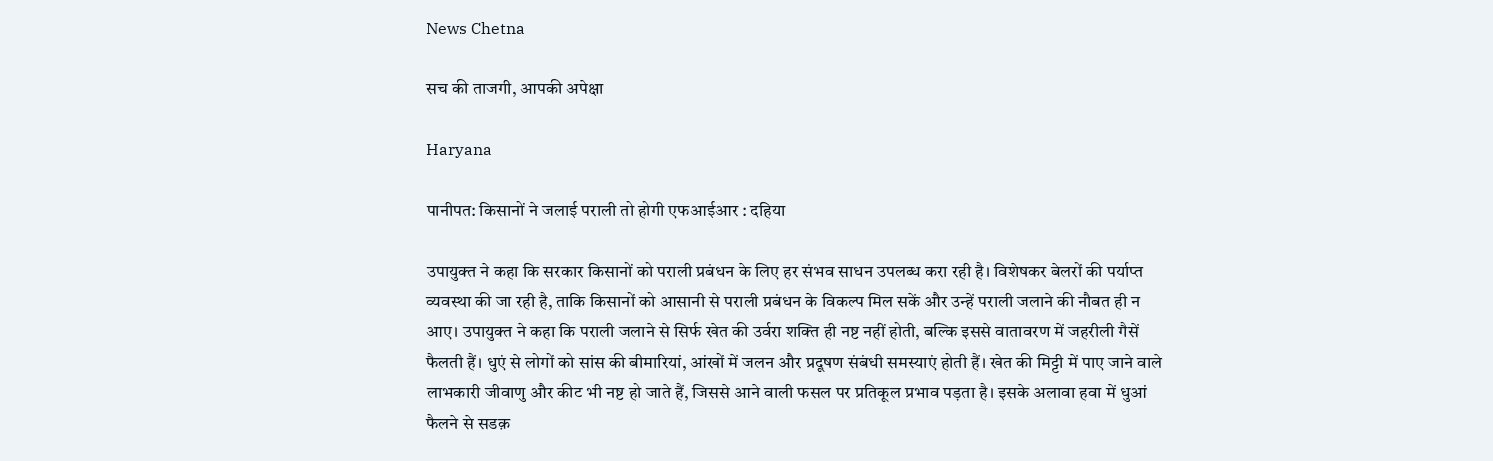News Chetna

सच की ताजगी, आपकी अपेक्षा

Haryana

पानीपत: किसानों ने जलाई पराली तो होगी एफआईआर : दहिया

उपायुक्त ने कहा कि सरकार किसानों को पराली प्रबंधन के लिए हर संभव साधन उपलब्ध करा रही है। विशेषकर बेलरों की पर्याप्त व्यवस्था की जा रही है, ताकि किसानों को आसानी से पराली प्रबंधन के विकल्प मिल सकें और उन्हें पराली जलाने की नौबत ही न आए। उपायुक्त ने कहा कि पराली जलाने से सिर्फ खेत की उर्वरा शक्ति ही नष्ट नहीं होती, बल्कि इससे वातावरण में जहरीली गैसें फैलती हैं। धुएं से लोगों को सांस की बीमारियां, आंखों में जलन और प्रदूषण संबंधी समस्याएं होती हैं। खेत की मिट्टी में पाए जाने वाले लाभकारी जीवाणु और कीट भी नष्ट हो जाते हैं, जिससे आने वाली फसल पर प्रतिकूल प्रभाव पड़ता है। इसके अलावा हवा में धुआं फैलने से सडक़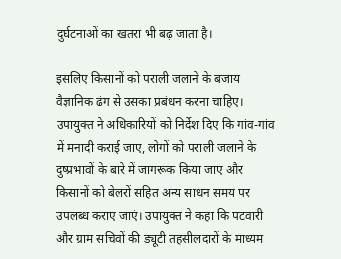दुर्घटनाओं का खतरा भी बढ़ जाता है।

इसलिए किसानों को पराली जलाने के बजाय वैज्ञानिक ढंग से उसका प्रबंधन करना चाहिए। उपायुक्त ने अधिकारियों को निर्देश दिए कि गांव-गांव में मनादी कराई जाए, लोगों को पराली जलाने के दुष्प्रभावों के बारे में जागरूक किया जाए और किसानों को बेलरों सहित अन्य साधन समय पर उपलब्ध कराए जाएं। उपायुक्त ने कहा कि पटवारी और ग्राम सचिवों की ड्यूटी तहसीलदारों के माध्यम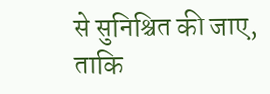से सुनिश्चित की जाए, ताकि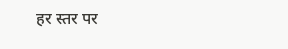हर स्तर पर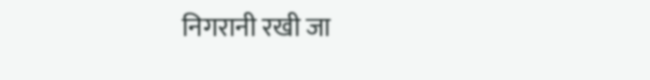निगरानी रखी जा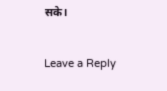सके।

Leave a Reply